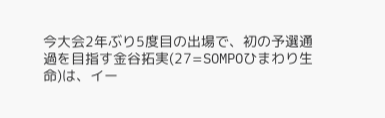今大会2年ぶり5度目の出場で、初の予選通過を目指す金谷拓実(27=SOMPOひまわり生命)は、イー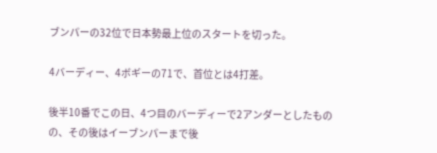ブンパーの32位で日本勢最上位のスタートを切った。

4バーディー、4ボギーの71で、首位とは4打差。

後半10番でこの日、4つ目のバーディーで2アンダーとしたものの、その後はイーブンパーまで後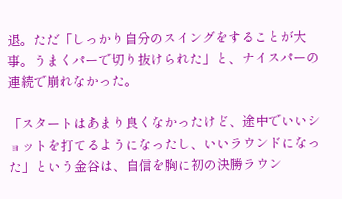退。ただ「しっかり自分のスイングをすることが大事。うまくパーで切り抜けられた」と、ナイスパーの連続で崩れなかった。

「スタートはあまり良くなかったけど、途中でいいショットを打てるようになったし、いいラウンドになった」という金谷は、自信を胸に初の決勝ラウン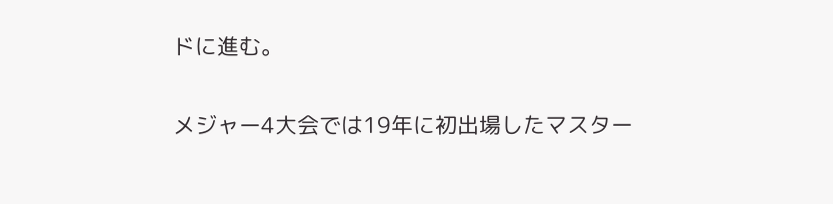ドに進む。

メジャー4大会では19年に初出場したマスター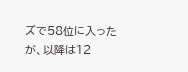ズで58位に入ったが、以降は12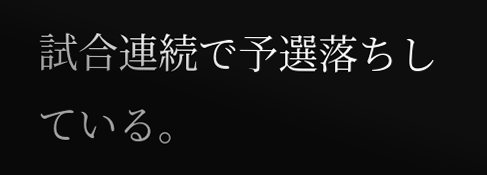試合連続で予選落ちしている。